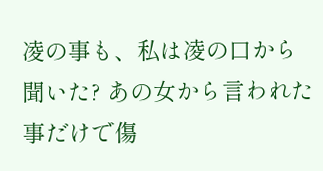凌の事も、私は凌の口から聞いた? あの女から言われた事だけで傷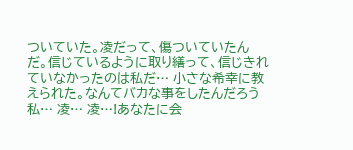ついていた。凌だって、傷ついていたんだ。信じているように取り繕って、信じきれていなかったのは私だ… 小さな希幸に教えられた。なんてバカな事をしたんだろう私… 凌… 凌…!あなたに会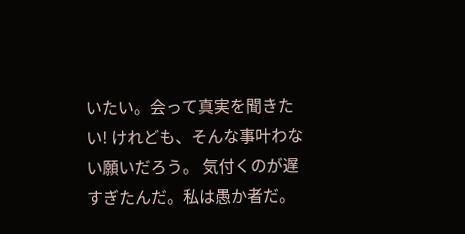いたい。会って真実を聞きたい! けれども、そんな事叶わない願いだろう。 気付くのが遅すぎたんだ。私は愚か者だ。